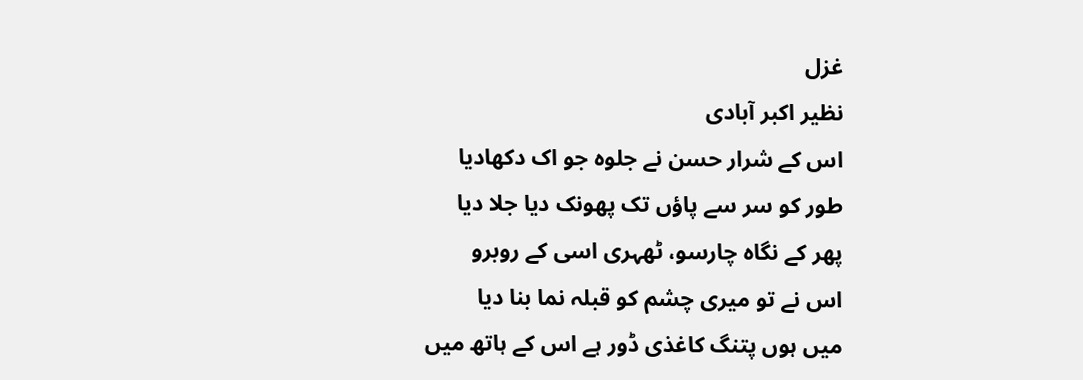غزل
نظیر اکبر آبادی
اس کے شرار حسن نے جلوہ جو اک دکھادیا
طور کو سر سے پاؤں تک پھونک دیا جلا دیا
پھر کے نگاہ چارسو، ٹھہری اسی کے روبرو
اس نے تو میری چشم کو قبلہ نما بنا دیا
میں ہوں پتنگ کاغذی ڈور ہے اس کے ہاتھ میں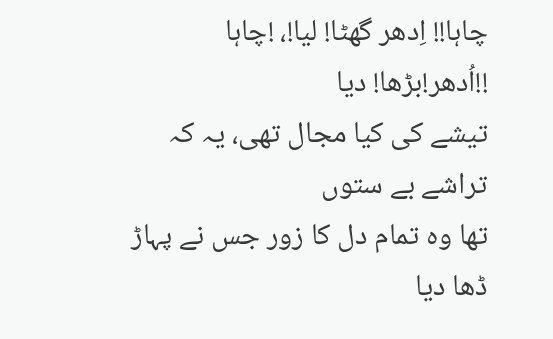چاہا!! اِدھر گھٹا! لیا!، !چاہا !!اُدهر!بڑھا! دیا
تیشے کی کیا مجال تھی، یہ کہ تراشے بے ستوں
تھا وہ تمام دل کا زور جس نے پہاڑ ڈھا دیا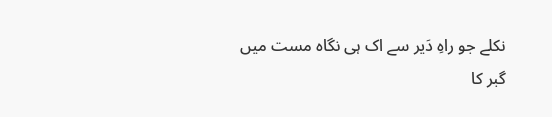نکلے جو راهِ دَیر سے اک ہی نگاہ مست میں
گبر کا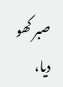صبر کھو دیا،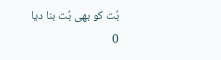بُت کو بھی بُت بنا دیا
0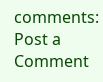comments:
Post a Comment